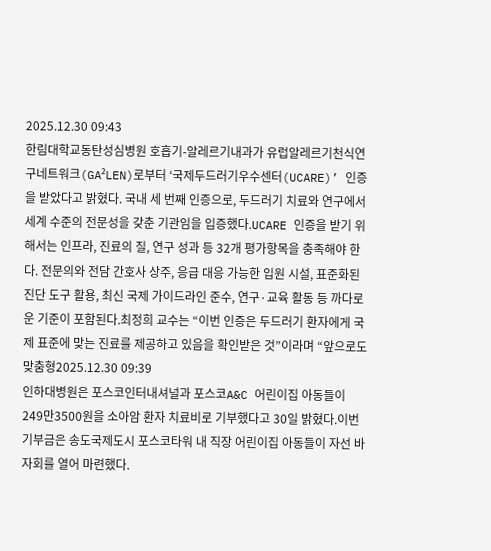2025.12.30 09:43
한림대학교동탄성심병원 호흡기-알레르기내과가 유럽알레르기천식연구네트워크(GA²LEN)로부터 ‘국제두드러기우수센터(UCARE)’ 인증을 받았다고 밝혔다. 국내 세 번째 인증으로, 두드러기 치료와 연구에서 세계 수준의 전문성을 갖춘 기관임을 입증했다.UCARE 인증을 받기 위해서는 인프라, 진료의 질, 연구 성과 등 32개 평가항목을 충족해야 한다. 전문의와 전담 간호사 상주, 응급 대응 가능한 입원 시설, 표준화된 진단 도구 활용, 최신 국제 가이드라인 준수, 연구·교육 활동 등 까다로운 기준이 포함된다.최정희 교수는 “이번 인증은 두드러기 환자에게 국제 표준에 맞는 진료를 제공하고 있음을 확인받은 것”이라며 “앞으로도 맞춤형2025.12.30 09:39
인하대병원은 포스코인터내셔널과 포스코A&C 어린이집 아동들이 249만3500원을 소아암 환자 치료비로 기부했다고 30일 밝혔다.이번 기부금은 송도국제도시 포스코타워 내 직장 어린이집 아동들이 자선 바자회를 열어 마련했다.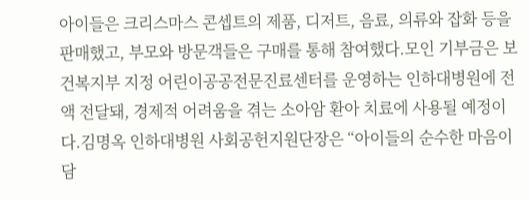아이들은 크리스마스 콘셉트의 제품, 디저트, 음료, 의류와 잡화 등을 판매했고, 부모와 방문객들은 구매를 통해 참여했다.모인 기부금은 보건복지부 지정 어린이공공전문진료센터를 운영하는 인하대병원에 전액 전달돼, 경제적 어려움을 겪는 소아암 환아 치료에 사용될 예정이다.김명옥 인하대병원 사회공헌지원단장은 “아이들의 순수한 마음이 담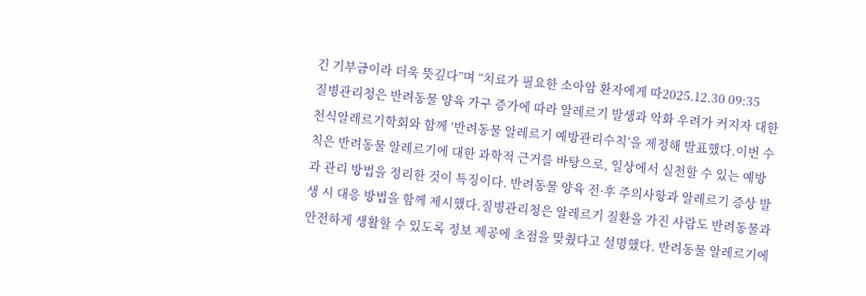긴 기부금이라 더욱 뜻깊다”며 “치료가 필요한 소아암 환자에게 따2025.12.30 09:35
질병관리청은 반려동물 양육 가구 증가에 따라 알레르기 발생과 악화 우려가 커지자 대한천식알레르기학회와 함께 ‘반려동물 알레르기 예방관리수칙’을 제정해 발표했다.이번 수칙은 반려동물 알레르기에 대한 과학적 근거를 바탕으로, 일상에서 실천할 수 있는 예방과 관리 방법을 정리한 것이 특징이다. 반려동물 양육 전·후 주의사항과 알레르기 증상 발생 시 대응 방법을 함께 제시했다.질병관리청은 알레르기 질환을 가진 사람도 반려동물과 안전하게 생활할 수 있도록 정보 제공에 초점을 맞췄다고 설명했다. 반려동물 알레르기에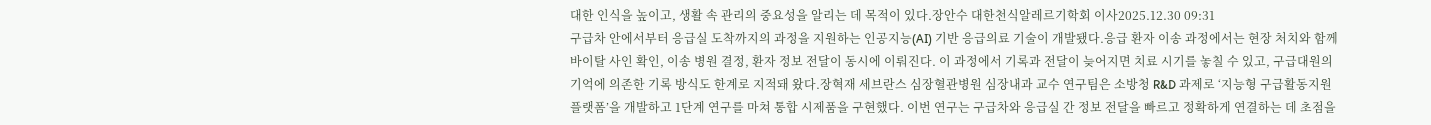대한 인식을 높이고, 생활 속 관리의 중요성을 알리는 데 목적이 있다.장안수 대한천식알레르기학회 이사2025.12.30 09:31
구급차 안에서부터 응급실 도착까지의 과정을 지원하는 인공지능(AI) 기반 응급의료 기술이 개발됐다.응급 환자 이송 과정에서는 현장 처치와 함께 바이탈 사인 확인, 이송 병원 결정, 환자 정보 전달이 동시에 이뤄진다. 이 과정에서 기록과 전달이 늦어지면 치료 시기를 놓칠 수 있고, 구급대원의 기억에 의존한 기록 방식도 한계로 지적돼 왔다.장혁재 세브란스 심장혈관병원 심장내과 교수 연구팀은 소방청 R&D 과제로 ‘지능형 구급활동지원 플랫폼’을 개발하고 1단계 연구를 마쳐 통합 시제품을 구현했다. 이번 연구는 구급차와 응급실 간 정보 전달을 빠르고 정확하게 연결하는 데 초점을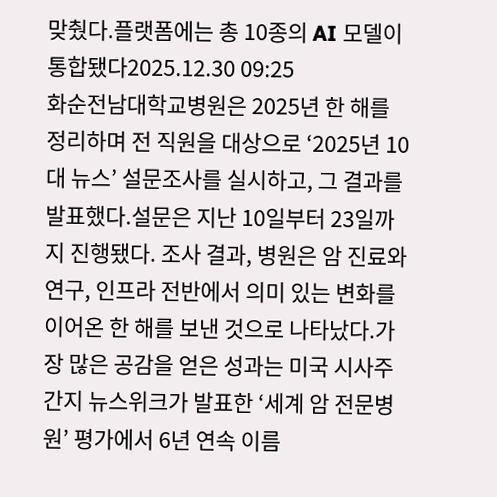맞췄다.플랫폼에는 총 10종의 AI 모델이 통합됐다2025.12.30 09:25
화순전남대학교병원은 2025년 한 해를 정리하며 전 직원을 대상으로 ‘2025년 10대 뉴스’ 설문조사를 실시하고, 그 결과를 발표했다.설문은 지난 10일부터 23일까지 진행됐다. 조사 결과, 병원은 암 진료와 연구, 인프라 전반에서 의미 있는 변화를 이어온 한 해를 보낸 것으로 나타났다.가장 많은 공감을 얻은 성과는 미국 시사주간지 뉴스위크가 발표한 ‘세계 암 전문병원’ 평가에서 6년 연속 이름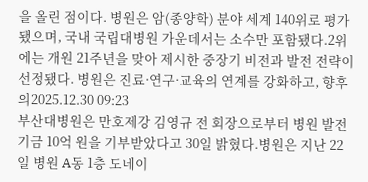을 올린 점이다. 병원은 암(종양학) 분야 세계 140위로 평가됐으며, 국내 국립대병원 가운데서는 소수만 포함됐다.2위에는 개원 21주년을 맞아 제시한 중장기 비전과 발전 전략이 선정됐다. 병원은 진료·연구·교육의 연계를 강화하고, 향후 의2025.12.30 09:23
부산대병원은 만호제강 김영규 전 회장으로부터 병원 발전기금 10억 원을 기부받았다고 30일 밝혔다.병원은 지난 22일 병원 A동 1층 도네이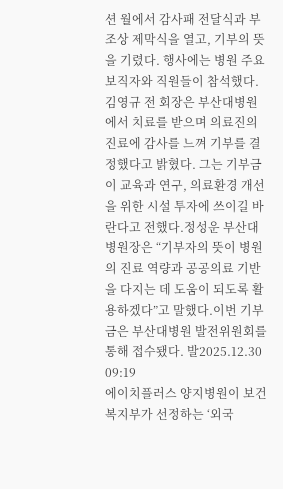션 월에서 감사패 전달식과 부조상 제막식을 열고, 기부의 뜻을 기렸다. 행사에는 병원 주요 보직자와 직원들이 참석했다.김영규 전 회장은 부산대병원에서 치료를 받으며 의료진의 진료에 감사를 느껴 기부를 결정했다고 밝혔다. 그는 기부금이 교육과 연구, 의료환경 개선을 위한 시설 투자에 쓰이길 바란다고 전했다.정성운 부산대병원장은 “기부자의 뜻이 병원의 진료 역량과 공공의료 기반을 다지는 데 도움이 되도록 활용하겠다”고 말했다.이번 기부금은 부산대병원 발전위원회를 통해 접수됐다. 발2025.12.30 09:19
에이치플러스 양지병원이 보건복지부가 선정하는 ‘외국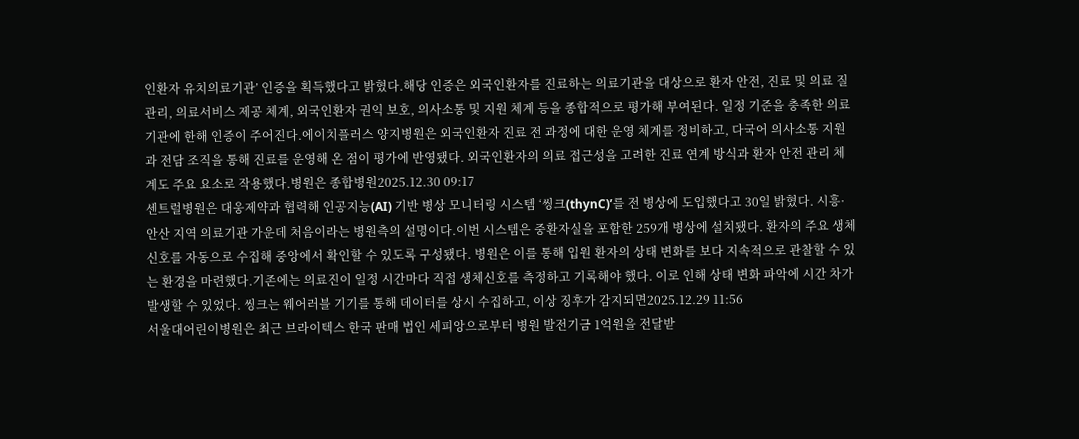인환자 유치의료기관’ 인증을 획득했다고 밝혔다.해당 인증은 외국인환자를 진료하는 의료기관을 대상으로 환자 안전, 진료 및 의료 질 관리, 의료서비스 제공 체계, 외국인환자 권익 보호, 의사소통 및 지원 체계 등을 종합적으로 평가해 부여된다. 일정 기준을 충족한 의료기관에 한해 인증이 주어진다.에이치플러스 양지병원은 외국인환자 진료 전 과정에 대한 운영 체계를 정비하고, 다국어 의사소통 지원과 전담 조직을 통해 진료를 운영해 온 점이 평가에 반영됐다. 외국인환자의 의료 접근성을 고려한 진료 연계 방식과 환자 안전 관리 체계도 주요 요소로 작용했다.병원은 종합병원2025.12.30 09:17
센트럴병원은 대웅제약과 협력해 인공지능(AI) 기반 병상 모니터링 시스템 ‘씽크(thynC)’를 전 병상에 도입했다고 30일 밝혔다. 시흥·안산 지역 의료기관 가운데 처음이라는 병원측의 설명이다.이번 시스템은 중환자실을 포함한 259개 병상에 설치됐다. 환자의 주요 생체신호를 자동으로 수집해 중앙에서 확인할 수 있도록 구성됐다. 병원은 이를 통해 입원 환자의 상태 변화를 보다 지속적으로 관찰할 수 있는 환경을 마련했다.기존에는 의료진이 일정 시간마다 직접 생체신호를 측정하고 기록해야 했다. 이로 인해 상태 변화 파악에 시간 차가 발생할 수 있었다. 씽크는 웨어러블 기기를 통해 데이터를 상시 수집하고, 이상 징후가 감지되면2025.12.29 11:56
서울대어린이병원은 최근 브라이텍스 한국 판매 법인 세피앙으로부터 병원 발전기금 1억원을 전달받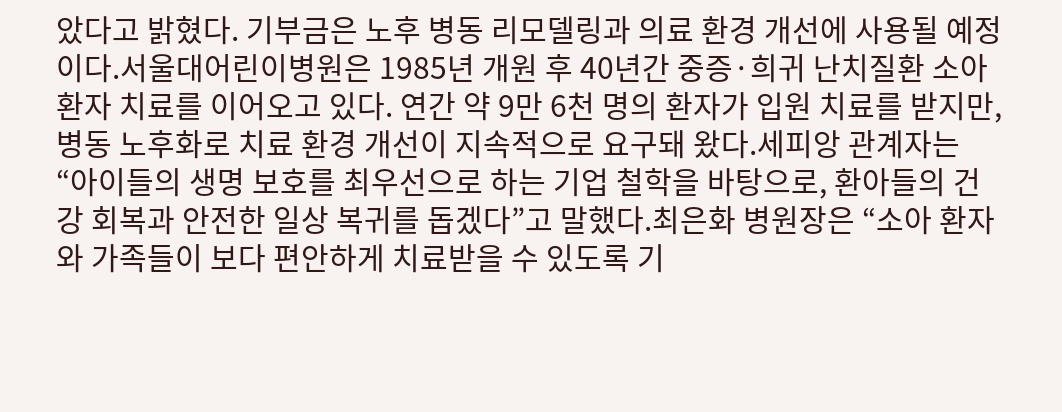았다고 밝혔다. 기부금은 노후 병동 리모델링과 의료 환경 개선에 사용될 예정이다.서울대어린이병원은 1985년 개원 후 40년간 중증·희귀 난치질환 소아 환자 치료를 이어오고 있다. 연간 약 9만 6천 명의 환자가 입원 치료를 받지만, 병동 노후화로 치료 환경 개선이 지속적으로 요구돼 왔다.세피앙 관계자는 “아이들의 생명 보호를 최우선으로 하는 기업 철학을 바탕으로, 환아들의 건강 회복과 안전한 일상 복귀를 돕겠다”고 말했다.최은화 병원장은 “소아 환자와 가족들이 보다 편안하게 치료받을 수 있도록 기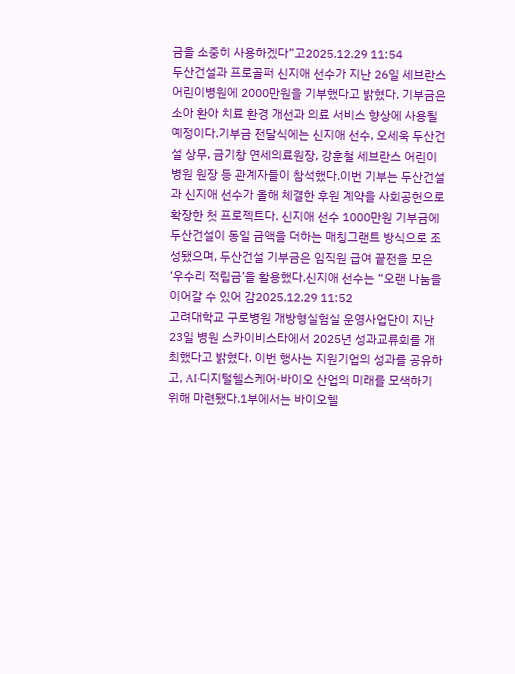금을 소중히 사용하겠다”고2025.12.29 11:54
두산건설과 프로골퍼 신지애 선수가 지난 26일 세브란스 어린이병원에 2000만원을 기부했다고 밝혔다. 기부금은 소아 환아 치료 환경 개선과 의료 서비스 향상에 사용될 예정이다.기부금 전달식에는 신지애 선수, 오세욱 두산건설 상무, 금기창 연세의료원장, 강훈철 세브란스 어린이병원 원장 등 관계자들이 참석했다.이번 기부는 두산건설과 신지애 선수가 올해 체결한 후원 계약을 사회공헌으로 확장한 첫 프로젝트다. 신지애 선수 1000만원 기부금에 두산건설이 동일 금액을 더하는 매칭그랜트 방식으로 조성됐으며, 두산건설 기부금은 임직원 급여 끝전을 모은 ‘우수리 적립금’을 활용했다.신지애 선수는 “오랜 나눔을 이어갈 수 있어 감2025.12.29 11:52
고려대학교 구로병원 개방형실험실 운영사업단이 지난 23일 병원 스카이비스타에서 2025년 성과교류회를 개최했다고 밝혔다. 이번 행사는 지원기업의 성과를 공유하고, AI·디지털헬스케어·바이오 산업의 미래를 모색하기 위해 마련됐다.1부에서는 바이오헬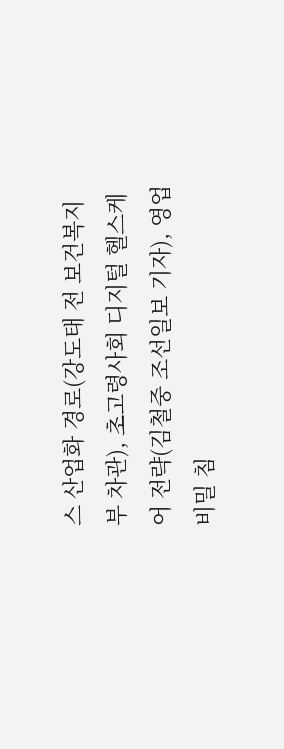스 산업화 경로(강도태 전 보건복지부 차관), 초고령사회 디지털 헬스케어 전략(김철중 조선일보 기자), 영업비밀 침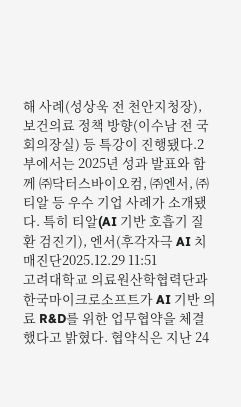해 사례(성상욱 전 천안지청장), 보건의료 정책 방향(이수남 전 국회의장실) 등 특강이 진행됐다.2부에서는 2025년 성과 발표와 함께 ㈜닥터스바이오컴, ㈜엔서, ㈜티알 등 우수 기업 사례가 소개됐다. 특히 티알(AI 기반 호흡기 질환 검진기), 엔서(후각자극 AI 치매진단2025.12.29 11:51
고려대학교 의료원산학협력단과 한국마이크로소프트가 AI 기반 의료 R&D를 위한 업무협약을 체결했다고 밝혔다. 협약식은 지난 24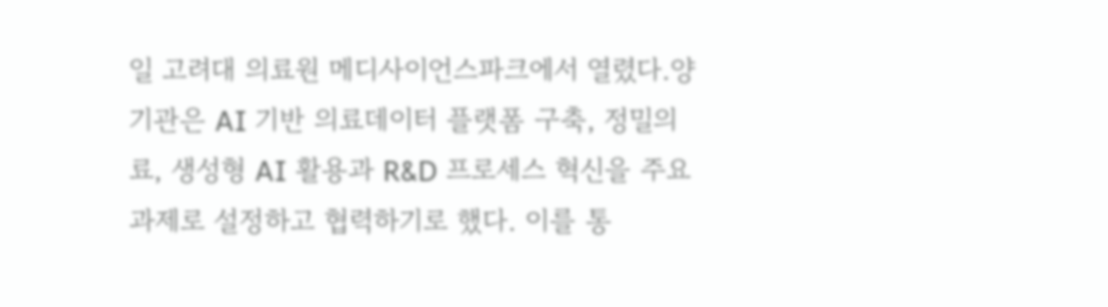일 고려대 의료원 메디사이언스파크에서 열렸다.양 기관은 AI 기반 의료데이터 플랫폼 구축, 정밀의료, 생성형 AI 활용과 R&D 프로세스 혁신을 주요 과제로 설정하고 협력하기로 했다. 이를 통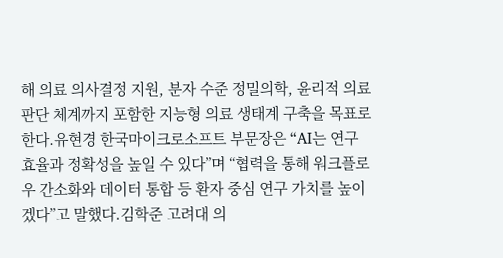해 의료 의사결정 지원, 분자 수준 정밀의학, 윤리적 의료 판단 체계까지 포함한 지능형 의료 생태계 구축을 목표로 한다.유현경 한국마이크로소프트 부문장은 “AI는 연구 효율과 정확성을 높일 수 있다”며 “협력을 통해 워크플로우 간소화와 데이터 통합 등 환자 중심 연구 가치를 높이겠다”고 말했다.김학준 고려대 의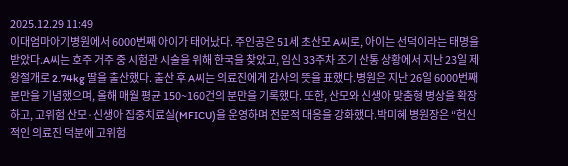2025.12.29 11:49
이대엄마아기병원에서 6000번째 아이가 태어났다. 주인공은 51세 초산모 A씨로, 아이는 선덕이라는 태명을 받았다.A씨는 호주 거주 중 시험관 시술을 위해 한국을 찾았고, 임신 33주차 조기 산통 상황에서 지난 23일 제왕절개로 2.74kg 딸을 출산했다. 출산 후 A씨는 의료진에게 감사의 뜻을 표했다.병원은 지난 26일 6000번째 분만을 기념했으며, 올해 매월 평균 150~160건의 분만을 기록했다. 또한, 산모와 신생아 맞춤형 병상을 확장하고, 고위험 산모·신생아 집중치료실(MFICU)을 운영하며 전문적 대응을 강화했다.박미혜 병원장은 “헌신적인 의료진 덕분에 고위험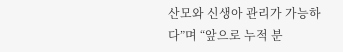산모와 신생아 관리가 가능하다”며 “앞으로 누적 분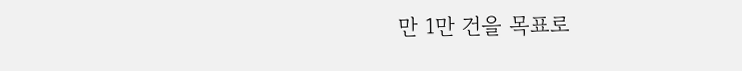만 1만 건을 목표로